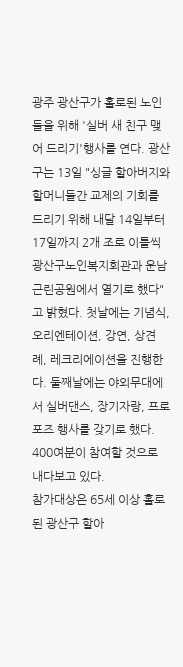광주 광산구가 홀로된 노인들을 위해 '실버 새 친구 맺어 드리기'행사를 연다. 광산구는 13일 "싱글 할아버지와 할머니들간 교제의 기회를 드리기 위해 내달 14일부터 17일까지 2개 조로 이틀씩 광산구노인복지회관과 운남근린공원에서 열기로 했다"고 밝혔다. 첫날에는 기념식, 오리엔테이션, 강연, 상견례, 레크리에이션을 진행한다. 둘째날에는 야외무대에서 실버댄스, 장기자랑, 프로포즈 행사를 갖기로 했다. 400여분이 참여할 것으로 내다보고 있다.
참가대상은 65세 이상 홀로된 광산구 할아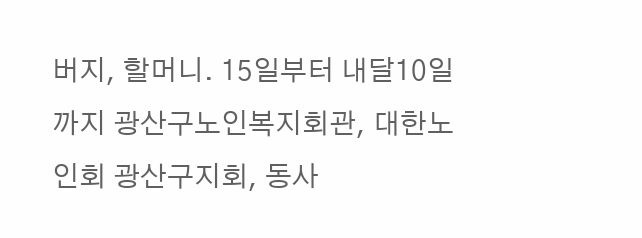버지, 할머니. 15일부터 내달10일까지 광산구노인복지회관, 대한노인회 광산구지회, 동사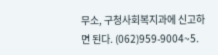무소, 구청사회복지과에 신고하면 된다. (062)959-9004~5.